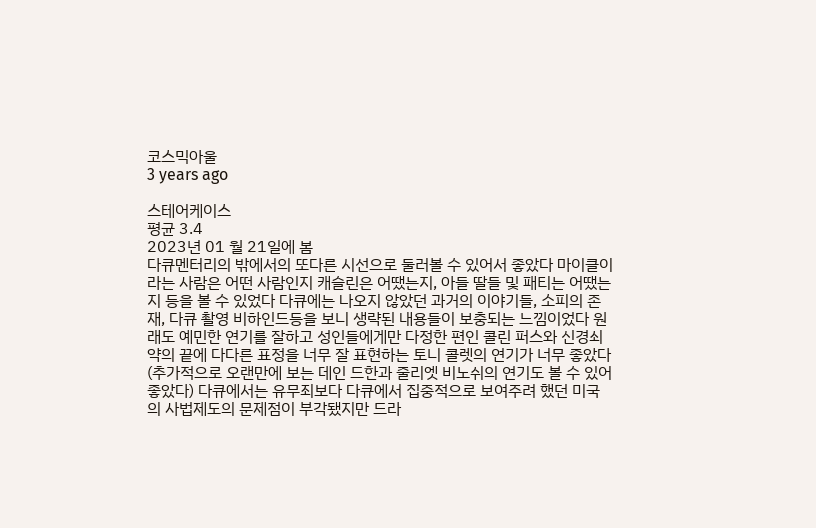코스믹아울
3 years ago

스테어케이스
평균 3.4
2023년 01 월 21일에 봄
다큐멘터리의 밖에서의 또다른 시선으로 둘러볼 수 있어서 좋았다 마이클이라는 사람은 어떤 사람인지 캐슬린은 어땠는지, 아들 딸들 및 패티는 어땠는지 등을 볼 수 있었다 다큐에는 나오지 않았던 과거의 이야기들, 소피의 존재, 다큐 촬영 비하인드등을 보니 생략된 내용들이 보충되는 느낌이었다 원래도 예민한 연기를 잘하고 성인들에게만 다정한 편인 콜린 퍼스와 신경쇠약의 끝에 다다른 표정을 너무 잘 표현하는 토니 콜렛의 연기가 너무 좋았다 (추가적으로 오랜만에 보는 데인 드한과 줄리엣 비노쉬의 연기도 볼 수 있어 좋았다) 다큐에서는 유무죄보다 다큐에서 집중적으로 보여주려 했던 미국의 사법제도의 문제점이 부각됐지만 드라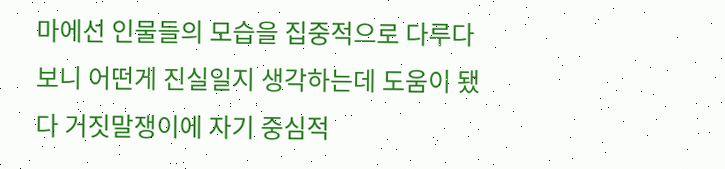마에선 인물들의 모습을 집중적으로 다루다보니 어떤게 진실일지 생각하는데 도움이 됐다 거짓말쟁이에 자기 중심적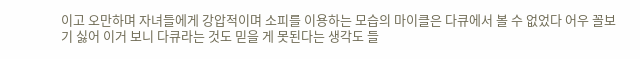이고 오만하며 자녀들에게 강압적이며 소피를 이용하는 모습의 마이클은 다큐에서 볼 수 없었다 어우 꼴보기 싫어 이거 보니 다큐라는 것도 믿을 게 못된다는 생각도 들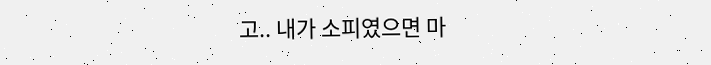고.. 내가 소피였으면 마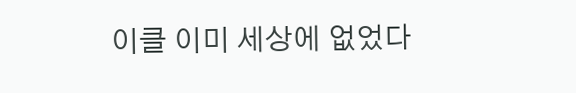이클 이미 세상에 없었다